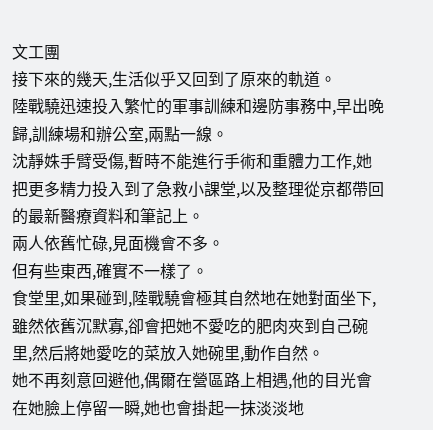文工團
接下來的幾天,生活似乎又回到了原來的軌道。
陸戰驍迅速投入繁忙的軍事訓練和邊防事務中,早出晚歸,訓練場和辦公室,兩點一線。
沈靜姝手臂受傷,暫時不能進行手術和重體力工作,她把更多精力投入到了急救小課堂,以及整理從京都帶回的最新醫療資料和筆記上。
兩人依舊忙碌,見面機會不多。
但有些東西,確實不一樣了。
食堂里,如果碰到,陸戰驍會極其自然地在她對面坐下,雖然依舊沉默寡,卻會把她不愛吃的肥肉夾到自己碗里,然后將她愛吃的菜放入她碗里,動作自然。
她不再刻意回避他,偶爾在營區路上相遇,他的目光會在她臉上停留一瞬,她也會掛起一抹淡淡地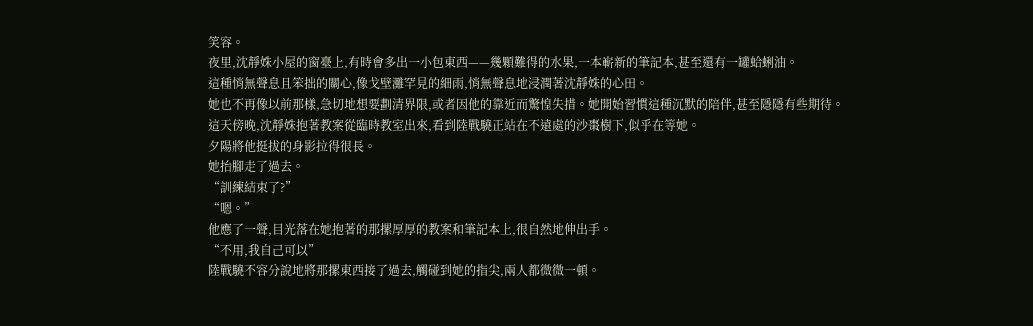笑容。
夜里,沈靜姝小屋的窗臺上,有時會多出一小包東西——幾顆難得的水果,一本嶄新的筆記本,甚至還有一罐蛤蜊油。
這種悄無聲息且笨拙的關心,像戈壁灘罕見的細雨,悄無聲息地浸潤著沈靜姝的心田。
她也不再像以前那樣,急切地想要劃清界限,或者因他的靠近而驚惶失措。她開始習慣這種沉默的陪伴,甚至隱隱有些期待。
這天傍晚,沈靜姝抱著教案從臨時教室出來,看到陸戰驍正站在不遠處的沙棗樹下,似乎在等她。
夕陽將他挺拔的身影拉得很長。
她抬腳走了過去。
“訓練結束了?”
“嗯。”
他應了一聲,目光落在她抱著的那摞厚厚的教案和筆記本上,很自然地伸出手。
“不用,我自己可以”
陸戰驍不容分說地將那摞東西接了過去,觸碰到她的指尖,兩人都微微一頓。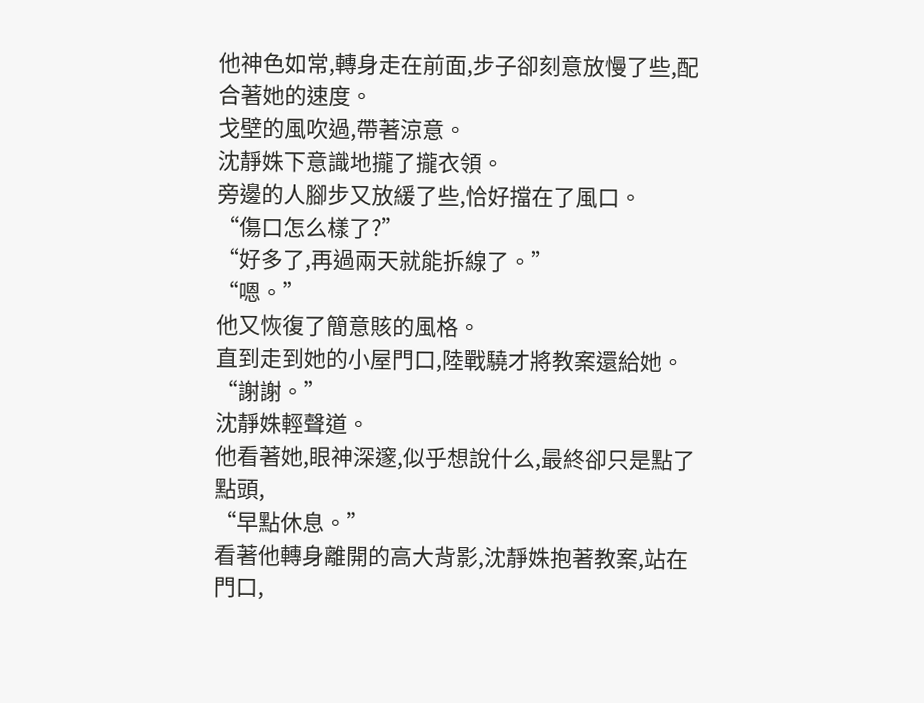他神色如常,轉身走在前面,步子卻刻意放慢了些,配合著她的速度。
戈壁的風吹過,帶著涼意。
沈靜姝下意識地攏了攏衣領。
旁邊的人腳步又放緩了些,恰好擋在了風口。
“傷口怎么樣了?”
“好多了,再過兩天就能拆線了。”
“嗯。”
他又恢復了簡意賅的風格。
直到走到她的小屋門口,陸戰驍才將教案還給她。
“謝謝。”
沈靜姝輕聲道。
他看著她,眼神深邃,似乎想說什么,最終卻只是點了點頭,
“早點休息。”
看著他轉身離開的高大背影,沈靜姝抱著教案,站在門口,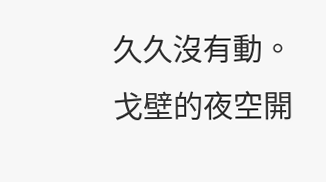久久沒有動。
戈壁的夜空開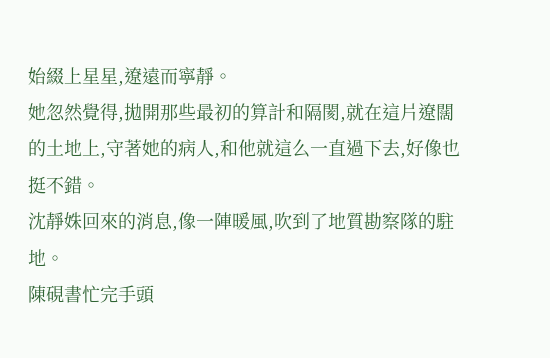始綴上星星,遼遠而寧靜。
她忽然覺得,拋開那些最初的算計和隔閡,就在這片遼闊的土地上,守著她的病人,和他就這么一直過下去,好像也挺不錯。
沈靜姝回來的消息,像一陣暖風,吹到了地質勘察隊的駐地。
陳硯書忙完手頭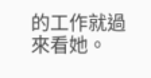的工作就過來看她。